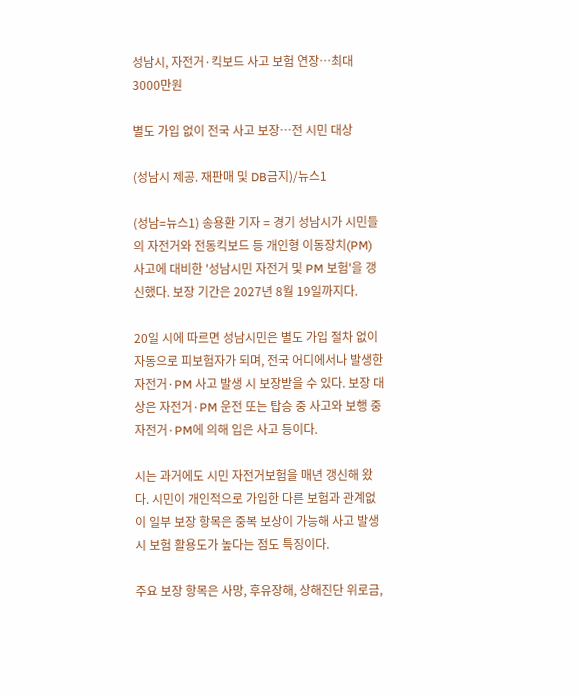성남시, 자전거·킥보드 사고 보험 연장…최대 3000만원

별도 가입 없이 전국 사고 보장…전 시민 대상

(성남시 제공. 재판매 및 DB금지)/뉴스1

(성남=뉴스1) 송용환 기자 = 경기 성남시가 시민들의 자전거와 전동킥보드 등 개인형 이동장치(PM) 사고에 대비한 '성남시민 자전거 및 PM 보험'을 갱신했다. 보장 기간은 2027년 8월 19일까지다.

20일 시에 따르면 성남시민은 별도 가입 절차 없이 자동으로 피보험자가 되며, 전국 어디에서나 발생한 자전거·PM 사고 발생 시 보장받을 수 있다. 보장 대상은 자전거·PM 운전 또는 탑승 중 사고와 보행 중 자전거·PM에 의해 입은 사고 등이다.

시는 과거에도 시민 자전거보험을 매년 갱신해 왔다. 시민이 개인적으로 가입한 다른 보험과 관계없이 일부 보장 항목은 중복 보상이 가능해 사고 발생 시 보험 활용도가 높다는 점도 특징이다.

주요 보장 항목은 사망, 후유장해, 상해진단 위로금,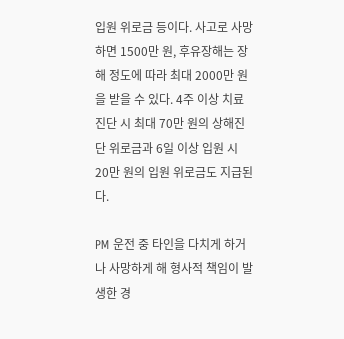입원 위로금 등이다. 사고로 사망하면 1500만 원, 후유장해는 장해 정도에 따라 최대 2000만 원을 받을 수 있다. 4주 이상 치료 진단 시 최대 70만 원의 상해진단 위로금과 6일 이상 입원 시 20만 원의 입원 위로금도 지급된다.

PM 운전 중 타인을 다치게 하거나 사망하게 해 형사적 책임이 발생한 경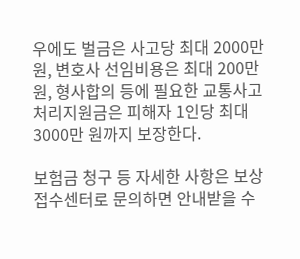우에도 벌금은 사고당 최대 2000만 원, 변호사 선임비용은 최대 200만 원, 형사합의 등에 필요한 교통사고 처리지원금은 피해자 1인당 최대 3000만 원까지 보장한다.

보험금 청구 등 자세한 사항은 보상 접수센터로 문의하면 안내받을 수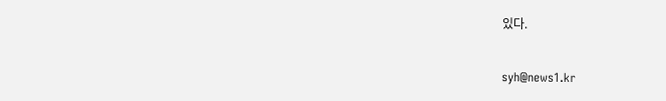있다.

syh@news1.kr